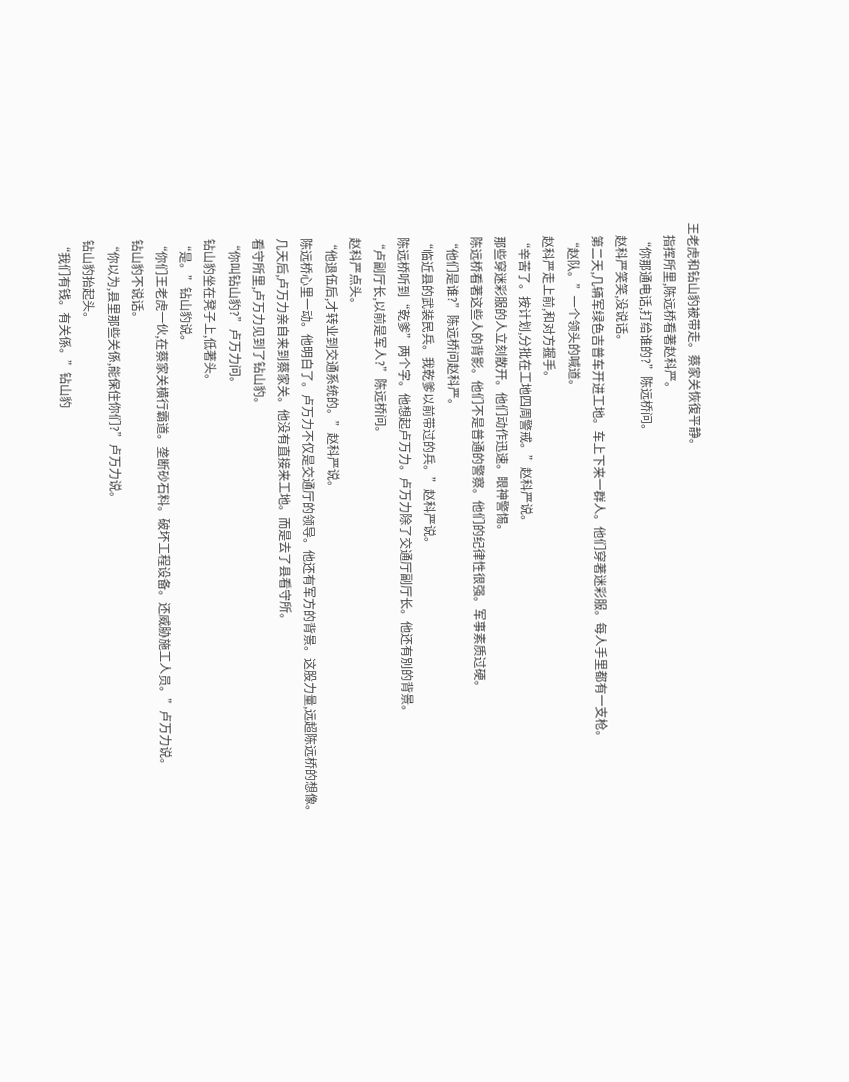王老虎和钻山豹被带走。蔡家关恢復平静。
    指挥所里,陈远桥看著赵科严。
    “你那通电话,打给谁的?”陈远桥问。
    赵科严笑笑,没说话。
    第二天,几辆军绿色吉普车开进工地。车上下来一群人。他们穿著迷彩服。每人手里都有一支枪。
    “赵队。”一个领头的喊道。
    赵科严走上前,和对方握手。
    “辛苦了。按计划,分批在工地四周警戒。”赵科严说。
    那些穿迷彩服的人立刻散开。他们动作迅速。眼神警惕。
    陈远桥看著这些人的背影。他们不是普通的警察。他们的纪律性很强。军事素质过硬。
    “他们是谁?”陈远桥问赵科严。
    “临近县的武装民兵。我乾爹以前带过的兵。”赵科严说。
    陈远桥听到“乾爹”两个字。他想起卢万力。卢万力除了交通厅副厅长。他还有別的背景。
    “卢副厅长,以前是军人?”陈远桥问。
    赵科严点头。
    “他退伍后,才转业到交通系统的。”赵科严说。
    陈远桥心里一动。他明白了。卢万力不仅是交通厅的领导。他还有军方的背景。这股力量,远超陈远桥的想像。
    几天后,卢万力亲自来到蔡家关。他没有直接来工地。而是去了县看守所。
    看守所里,卢万力见到了钻山豹。
    “你叫钻山豹?”卢万力问。
    钻山豹坐在凳子上,低著头。
    “是。”钻山豹说。
    “你们王老虎一伙,在蔡家关横行霸道。垄断砂石料。破坏工程设备。还威胁施工人员。”卢万力说。
    钻山豹不说话。
    “你以为,县里那些关係,能保住你们?”卢万力说。
    钻山豹抬起头。
    “我们有钱。有关係。”钻山豹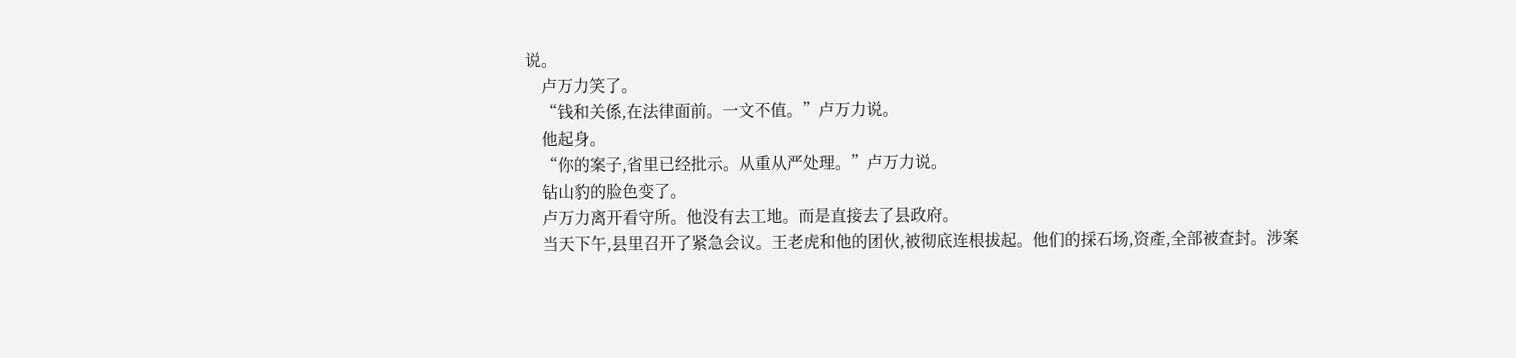说。
    卢万力笑了。
    “钱和关係,在法律面前。一文不值。”卢万力说。
    他起身。
    “你的案子,省里已经批示。从重从严处理。”卢万力说。
    钻山豹的脸色变了。
    卢万力离开看守所。他没有去工地。而是直接去了县政府。
    当天下午,县里召开了紧急会议。王老虎和他的团伙,被彻底连根拔起。他们的採石场,资產,全部被查封。涉案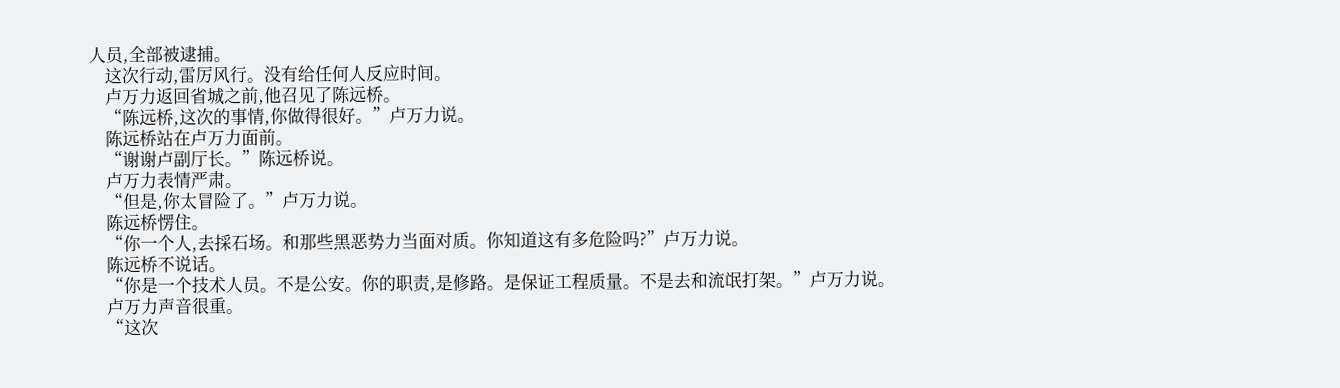人员,全部被逮捕。
    这次行动,雷厉风行。没有给任何人反应时间。
    卢万力返回省城之前,他召见了陈远桥。
    “陈远桥,这次的事情,你做得很好。”卢万力说。
    陈远桥站在卢万力面前。
    “谢谢卢副厅长。”陈远桥说。
    卢万力表情严肃。
    “但是,你太冒险了。”卢万力说。
    陈远桥愣住。
    “你一个人,去採石场。和那些黑恶势力当面对质。你知道这有多危险吗?”卢万力说。
    陈远桥不说话。
    “你是一个技术人员。不是公安。你的职责,是修路。是保证工程质量。不是去和流氓打架。”卢万力说。
    卢万力声音很重。
    “这次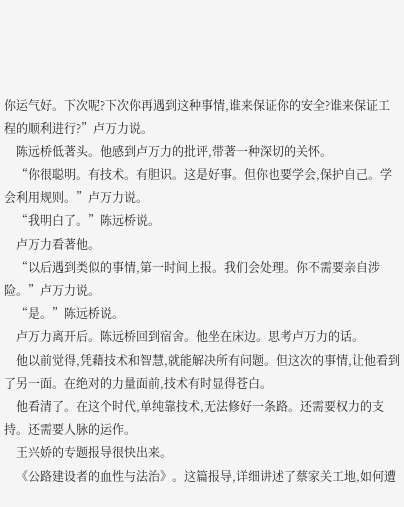你运气好。下次呢?下次你再遇到这种事情,谁来保证你的安全?谁来保证工程的顺利进行?”卢万力说。
    陈远桥低著头。他感到卢万力的批评,带著一种深切的关怀。
    “你很聪明。有技术。有胆识。这是好事。但你也要学会,保护自己。学会利用规则。”卢万力说。
    “我明白了。”陈远桥说。
    卢万力看著他。
    “以后遇到类似的事情,第一时间上报。我们会处理。你不需要亲自涉险。”卢万力说。
    “是。”陈远桥说。
    卢万力离开后。陈远桥回到宿舍。他坐在床边。思考卢万力的话。
    他以前觉得,凭藉技术和智慧,就能解决所有问题。但这次的事情,让他看到了另一面。在绝对的力量面前,技术有时显得苍白。
    他看清了。在这个时代,单纯靠技术,无法修好一条路。还需要权力的支持。还需要人脉的运作。
    王兴娇的专题报导很快出来。
    《公路建设者的血性与法治》。这篇报导,详细讲述了蔡家关工地,如何遭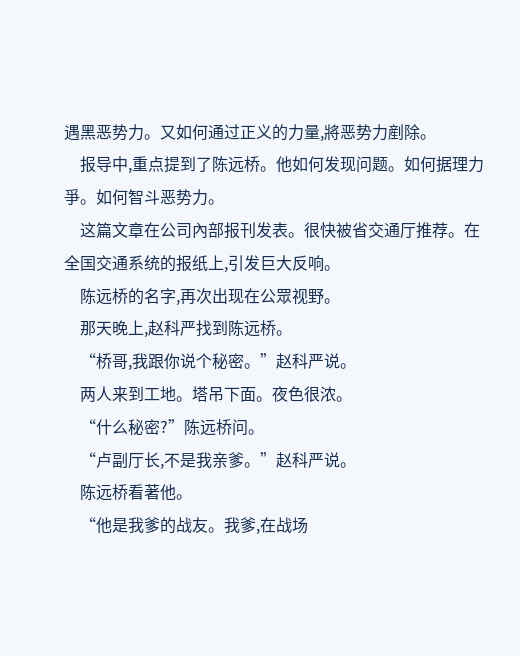遇黑恶势力。又如何通过正义的力量,將恶势力剷除。
    报导中,重点提到了陈远桥。他如何发现问题。如何据理力爭。如何智斗恶势力。
    这篇文章在公司內部报刊发表。很快被省交通厅推荐。在全国交通系统的报纸上,引发巨大反响。
    陈远桥的名字,再次出现在公眾视野。
    那天晚上,赵科严找到陈远桥。
    “桥哥,我跟你说个秘密。”赵科严说。
    两人来到工地。塔吊下面。夜色很浓。
    “什么秘密?”陈远桥问。
    “卢副厅长,不是我亲爹。”赵科严说。
    陈远桥看著他。
    “他是我爹的战友。我爹,在战场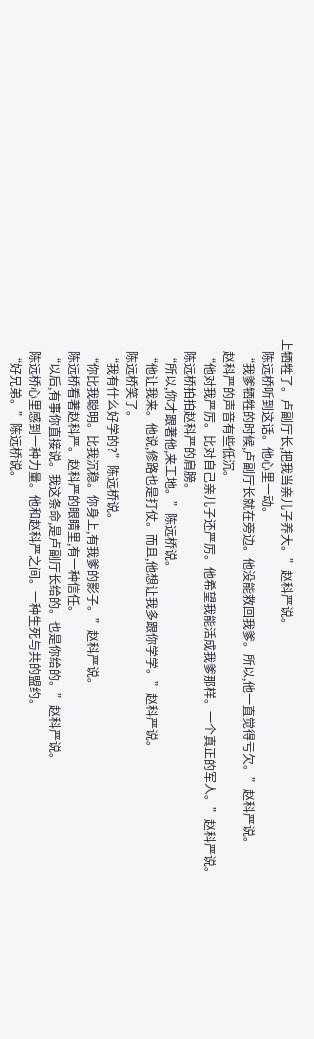上牺牲了。卢副厅长,把我当亲儿子养大。”赵科严说。
    陈远桥听到这话。他心里一动。
    “我爹牺牲的时候,卢副厅长就在旁边。他没能救回我爹。所以,他一直觉得亏欠。”赵科严说。
    赵科严的声音有些低沉。
    “他对我严厉。比对自己亲儿子还严厉。他希望我能活成我爹那样。一个真正的军人。”赵科严说。
    陈远桥拍拍赵科严的肩膀。
    “所以,你才跟著他,来工地。”陈远桥说。
    “他让我来。他说,修路也是打仗。而且,他想让我多跟你学学。”赵科严说。
    陈远桥笑了。
    “我有什么好学的?”陈远桥说。
    “你比我聪明。比我沉稳。你身上,有我爹的影子。”赵科严说。
    陈远桥看著赵科严。赵科严的眼睛里,有一种信任。
    “以后,有事你直接说。我这条命,是卢副厅长给的。也是你给的。”赵科严说。
    陈远桥心里感到一种力量。他和赵科严之间。一种生死与共的盟约。
    “好兄弟。”陈远桥说。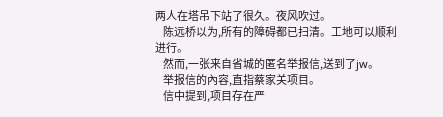两人在塔吊下站了很久。夜风吹过。
    陈远桥以为,所有的障碍都已扫清。工地可以顺利进行。
    然而,一张来自省城的匿名举报信,送到了jw。
    举报信的內容,直指蔡家关项目。
    信中提到,项目存在严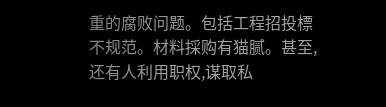重的腐败问题。包括工程招投標不规范。材料採购有猫腻。甚至,还有人利用职权,谋取私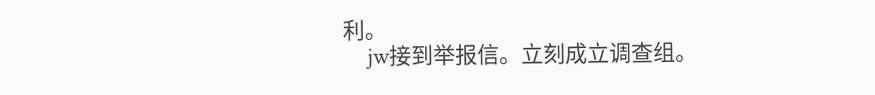利。
    jw接到举报信。立刻成立调查组。